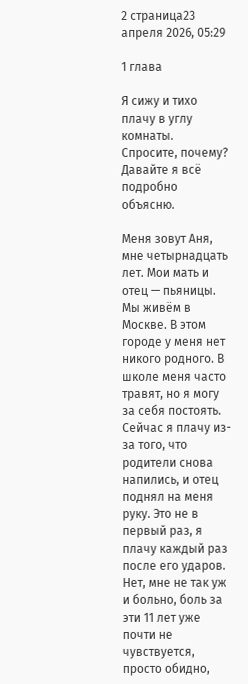2 страница23 апреля 2026, 05:29

1 глава

Я сижу и тихо плачу в углу комнаты. Спросите, почему? Давайте я всё подробно объясню.

Меня зовут Аня, мне четырнадцать лет. Мои мать и отец — пьяницы. Мы живём в Москве. В этом городе у меня нет никого родного. В школе меня часто травят, но я могу за себя постоять. Сейчас я плачу из-за того, что родители снова напились, и отец поднял на меня руку. Это не в первый раз, я плачу каждый раз после его ударов. Нет, мне не так уж и больно, боль за эти 11 лет уже почти не чувствуется, просто обидно,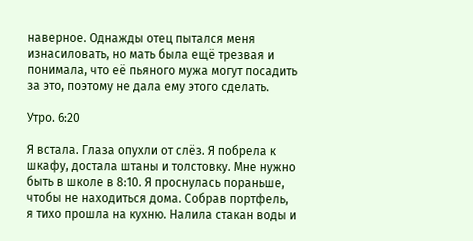наверное. Однажды отец пытался меня изнасиловать, но мать была ещё трезвая и понимала, что её пьяного мужа могут посадить за это, поэтому не дала ему этого сделать.

Утро. 6:20

Я встала. Глаза опухли от слёз. Я побрела к шкафу, достала штаны и толстовку. Мне нужно быть в школе в 8:10. Я проснулась пораньше, чтобы не находиться дома. Собрав портфель, я тихо прошла на кухню. Налила стакан воды и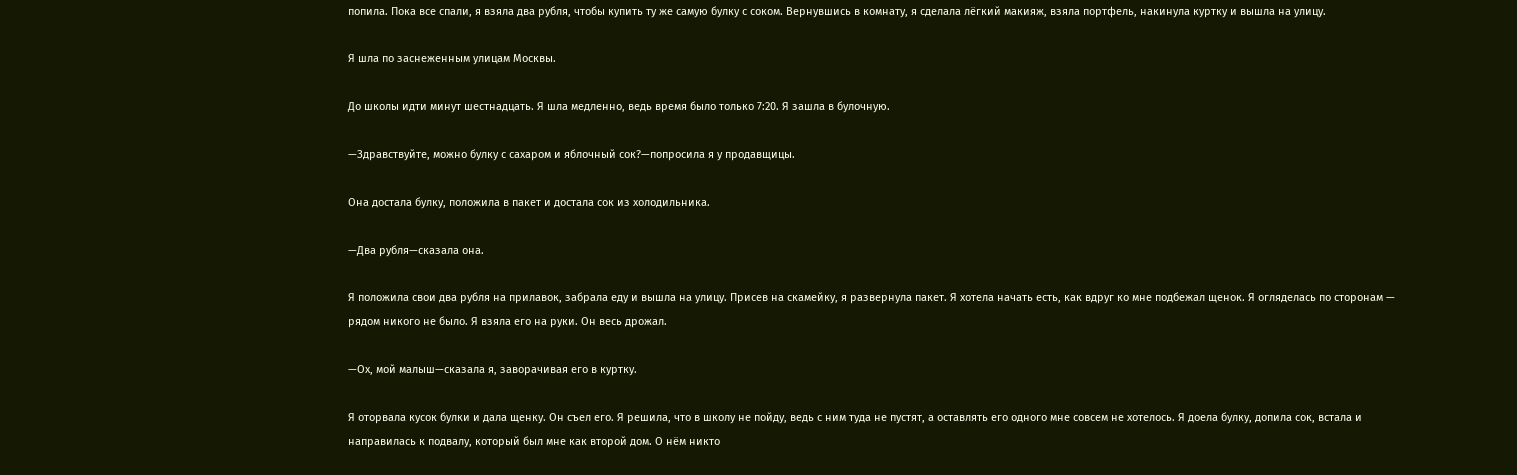попила. Пока все спали, я взяла два рубля, чтобы купить ту же самую булку с соком. Вернувшись в комнату, я сделала лёгкий макияж, взяла портфель, накинула куртку и вышла на улицу.

Я шла по заснеженным улицам Москвы.

До школы идти минут шестнадцать. Я шла медленно, ведь время было только 7:20. Я зашла в булочную.

—Здравствуйте, можно булку с сахаром и яблочный сок?—попросила я у продавщицы.

Она достала булку, положила в пакет и достала сок из холодильника.

—Два рубля—сказала она.

Я положила свои два рубля на прилавок, забрала еду и вышла на улицу. Присев на скамейку, я развернула пакет. Я хотела начать есть, как вдруг ко мне подбежал щенок. Я огляделась по сторонам — рядом никого не было. Я взяла его на руки. Он весь дрожал.

—Ох, мой малыш—сказала я, заворачивая его в куртку.

Я оторвала кусок булки и дала щенку. Он съел его. Я решила, что в школу не пойду, ведь с ним туда не пустят, а оставлять его одного мне совсем не хотелось. Я доела булку, допила сок, встала и направилась к подвалу, который был мне как второй дом. О нём никто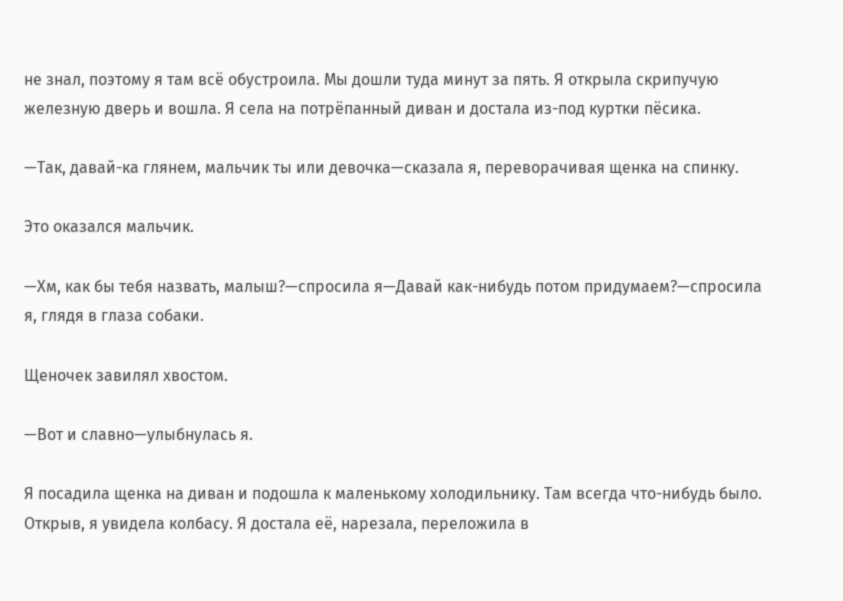не знал, поэтому я там всё обустроила. Мы дошли туда минут за пять. Я открыла скрипучую железную дверь и вошла. Я села на потрёпанный диван и достала из-под куртки пёсика.

—Так, давай-ка глянем, мальчик ты или девочка—сказала я, переворачивая щенка на спинку.

Это оказался мальчик.

—Хм, как бы тебя назвать, малыш?—спросила я—Давай как-нибудь потом придумаем?—спросила я, глядя в глаза собаки.

Щеночек завилял хвостом.

—Вот и славно—улыбнулась я.

Я посадила щенка на диван и подошла к маленькому холодильнику. Там всегда что-нибудь было. Открыв, я увидела колбасу. Я достала её, нарезала, переложила в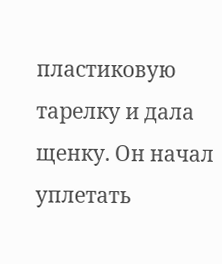пластиковую тарелку и дала щенку. Он начал уплетать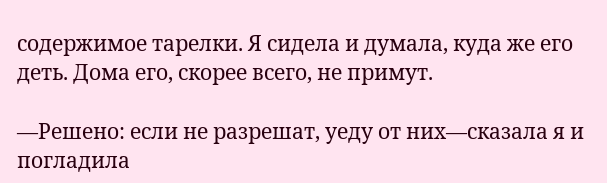содержимое тарелки. Я сидела и думала, куда же его деть. Дома его, скорее всего, не примут.

—Решено: если не разрешат, уеду от них—сказала я и погладила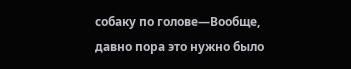собаку по голове—Вообще, давно пора это нужно было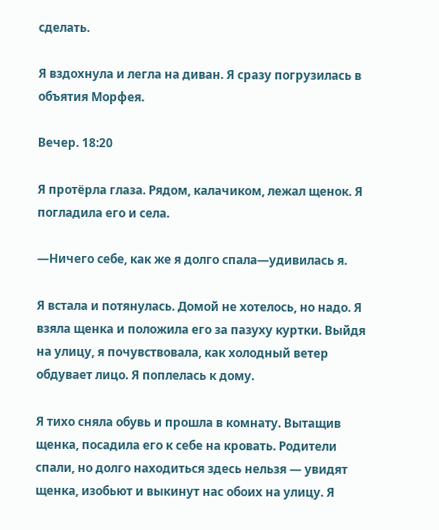сделать.

Я вздохнула и легла на диван. Я сразу погрузилась в объятия Морфея.

Вечер. 18:20

Я протёрла глаза. Рядом, калачиком, лежал щенок. Я погладила его и села.

—Ничего себе, как же я долго спала—удивилась я.

Я встала и потянулась. Домой не хотелось, но надо. Я взяла щенка и положила его за пазуху куртки. Выйдя на улицу, я почувствовала, как холодный ветер обдувает лицо. Я поплелась к дому.

Я тихо сняла обувь и прошла в комнату. Вытащив щенка, посадила его к себе на кровать. Родители спали, но долго находиться здесь нельзя — увидят щенка, изобьют и выкинут нас обоих на улицу. Я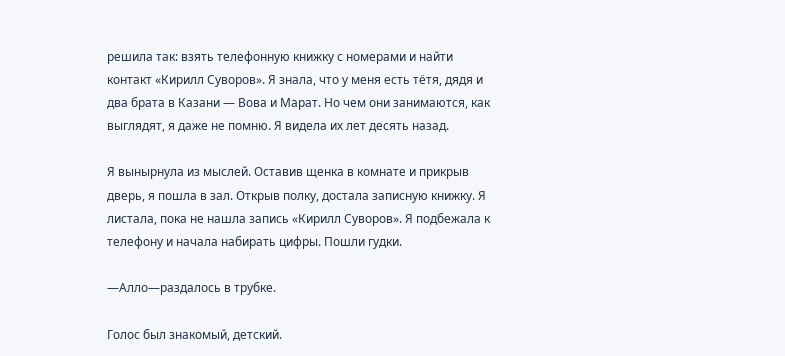решила так: взять телефонную книжку с номерами и найти контакт «Кирилл Суворов». Я знала, что у меня есть тётя, дядя и два брата в Казани — Вова и Марат. Но чем они занимаются, как выглядят, я даже не помню. Я видела их лет десять назад.

Я вынырнула из мыслей. Оставив щенка в комнате и прикрыв дверь, я пошла в зал. Открыв полку, достала записную книжку. Я листала, пока не нашла запись «Кирилл Суворов». Я подбежала к телефону и начала набирать цифры. Пошли гудки.

—Алло—раздалось в трубке.

Голос был знакомый, детский.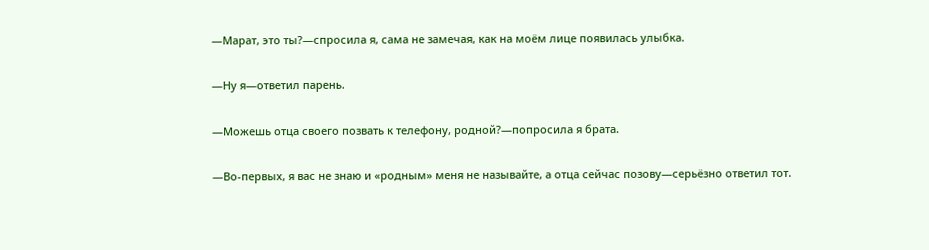—Марат, это ты?—спросила я, сама не замечая, как на моём лице появилась улыбка.

—Ну я—ответил парень.

—Можешь отца своего позвать к телефону, родной?—попросила я брата.

—Во-первых, я вас не знаю и «родным» меня не называйте, а отца сейчас позову—серьёзно ответил тот.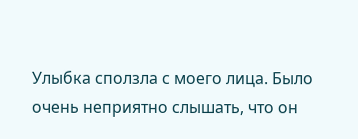Улыбка сползла с моего лица. Было очень неприятно слышать, что он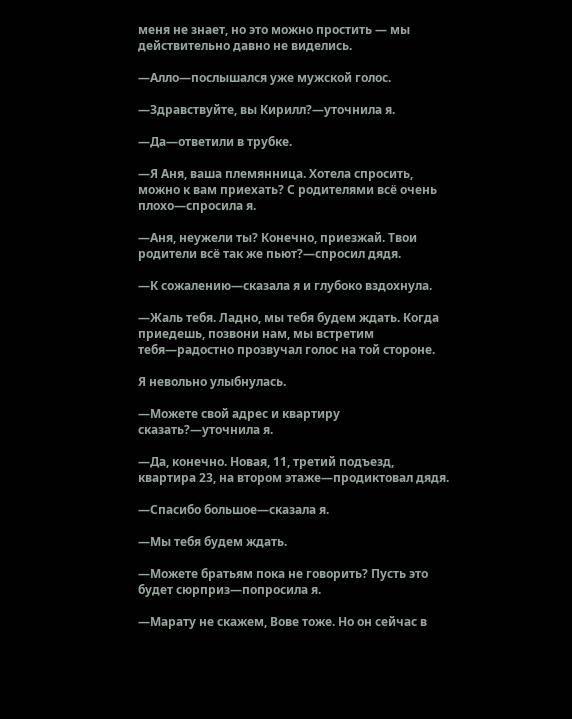меня не знает, но это можно простить — мы действительно давно не виделись.

—Алло—послышался уже мужской голос.

—Здравствуйте, вы Кирилл?—уточнила я.

—Да—ответили в трубке.

—Я Аня, ваша племянница. Хотела спросить, можно к вам приехать? С родителями всё очень плохо—спросила я.

—Аня, неужели ты? Конечно, приезжай. Твои родители всё так же пьют?—спросил дядя.

—К сожалению—сказала я и глубоко вздохнула.

—Жаль тебя. Ладно, мы тебя будем ждать. Когда приедешь, позвони нам, мы встретим тебя—радостно прозвучал голос на той стороне.

Я невольно улыбнулась.

—Можете свой адрес и квартиру сказать?—уточнила я.

—Да, конечно. Новая, 11, третий подъезд, квартира 23, на втором этаже—продиктовал дядя.

—Спасибо большое—сказала я.

—Мы тебя будем ждать.

—Можете братьям пока не говорить? Пусть это будет сюрприз—попросила я.

—Марату не скажем, Вове тоже. Но он сейчас в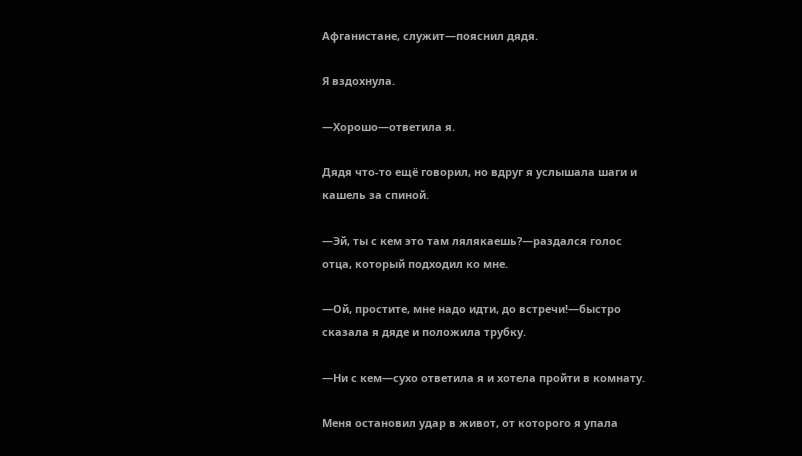Афганистане, служит—пояснил дядя.

Я вздохнула.

—Хорошо—ответила я.

Дядя что-то ещё говорил, но вдруг я услышала шаги и кашель за спиной.

—Эй, ты с кем это там лялякаешь?—раздался голос отца, который подходил ко мне.

—Ой, простите, мне надо идти, до встречи!—быстро сказала я дяде и положила трубку.

—Ни с кем—сухо ответила я и хотела пройти в комнату.

Меня остановил удар в живот, от которого я упала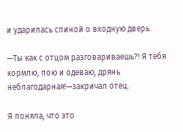и ударилась спиной о входную дверь.

—Ты как с отцом разговариваешь?! Я тебя кормлю, пою и одеваю, дрянь неблагодарная!—закричал отец.

Я поняла, что это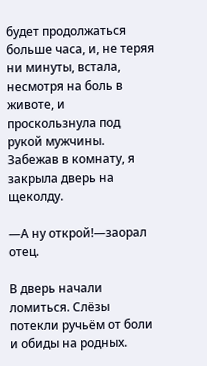будет продолжаться больше часа, и, не теряя ни минуты, встала, несмотря на боль в животе, и проскользнула под рукой мужчины. Забежав в комнату, я закрыла дверь на щеколду.

—А ну открой!—заорал отец.

В дверь начали ломиться. Слёзы потекли ручьём от боли и обиды на родных.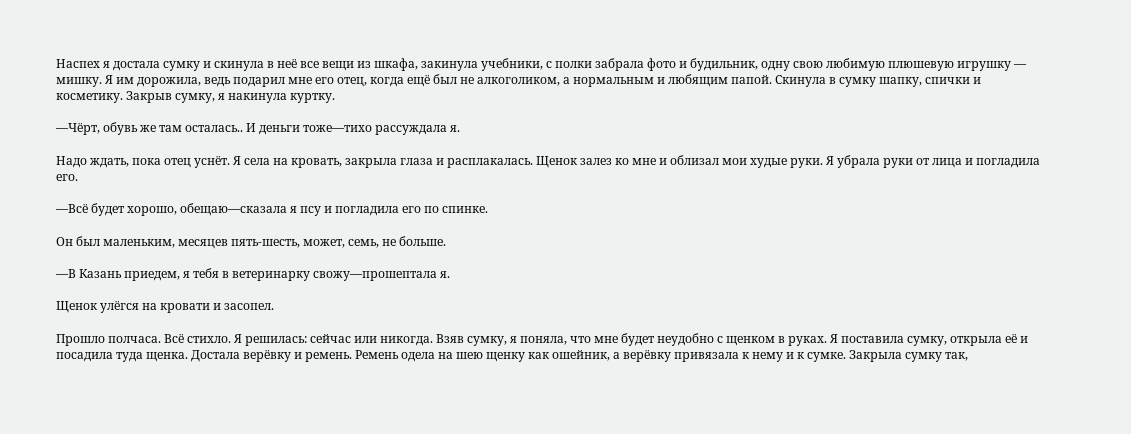Наспех я достала сумку и скинула в неё все вещи из шкафа, закинула учебники, с полки забрала фото и будильник, одну свою любимую плюшевую игрушку — мишку. Я им дорожила, ведь подарил мне его отец, когда ещё был не алкоголиком, а нормальным и любящим папой. Скинула в сумку шапку, спички и косметику. Закрыв сумку, я накинула куртку.

—Чёрт, обувь же там осталась.. И деньги тоже—тихо рассуждала я.

Надо ждать, пока отец уснёт. Я села на кровать, закрыла глаза и расплакалась. Щенок залез ко мне и облизал мои худые руки. Я убрала руки от лица и погладила его.

—Всё будет хорошо, обещаю—сказала я псу и погладила его по спинке.

Он был маленьким, месяцев пять-шесть, может, семь, не больше.

—В Казань приедем, я тебя в ветеринарку свожу—прошептала я.

Щенок улёгся на кровати и засопел.

Прошло полчаса. Всё стихло. Я решилась: сейчас или никогда. Взяв сумку, я поняла, что мне будет неудобно с щенком в руках. Я поставила сумку, открыла её и посадила туда щенка. Достала верёвку и ремень. Ремень одела на шею щенку как ошейник, а верёвку привязала к нему и к сумке. Закрыла сумку так,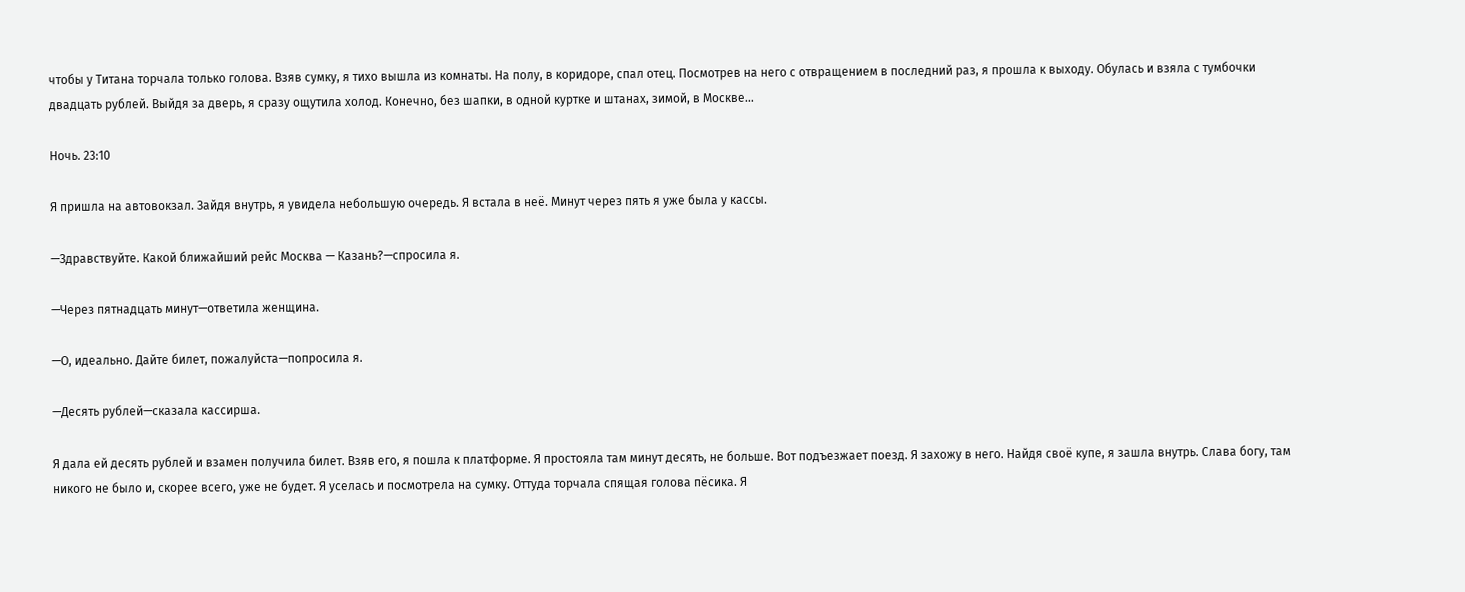чтобы у Титана торчала только голова. Взяв сумку, я тихо вышла из комнаты. На полу, в коридоре, спал отец. Посмотрев на него с отвращением в последний раз, я прошла к выходу. Обулась и взяла с тумбочки двадцать рублей. Выйдя за дверь, я сразу ощутила холод. Конечно, без шапки, в одной куртке и штанах, зимой, в Москве...

Ночь. 23:10

Я пришла на автовокзал. Зайдя внутрь, я увидела небольшую очередь. Я встала в неё. Минут через пять я уже была у кассы.

—Здравствуйте. Какой ближайший рейс Москва — Казань?—спросила я.

—Через пятнадцать минут—ответила женщина.

—О, идеально. Дайте билет, пожалуйста—попросила я.

—Десять рублей—сказала кассирша.

Я дала ей десять рублей и взамен получила билет. Взяв его, я пошла к платформе. Я простояла там минут десять, не больше. Вот подъезжает поезд. Я захожу в него. Найдя своё купе, я зашла внутрь. Слава богу, там никого не было и, скорее всего, уже не будет. Я уселась и посмотрела на сумку. Оттуда торчала спящая голова пёсика. Я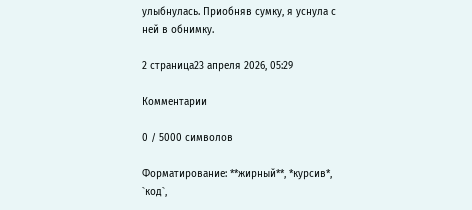улыбнулась. Приобняв сумку, я уснула с ней в обнимку.

2 страница23 апреля 2026, 05:29

Комментарии

0 / 5000 символов

Форматирование: **жирный**, *курсив*, `код`,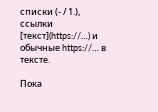списки (- / 1.), ссылки [текст](https://…) и обычные https://… в тексте.

Пока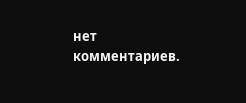нет комментариев.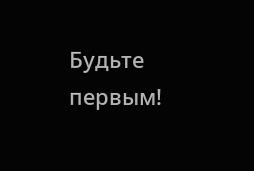Будьте первым!